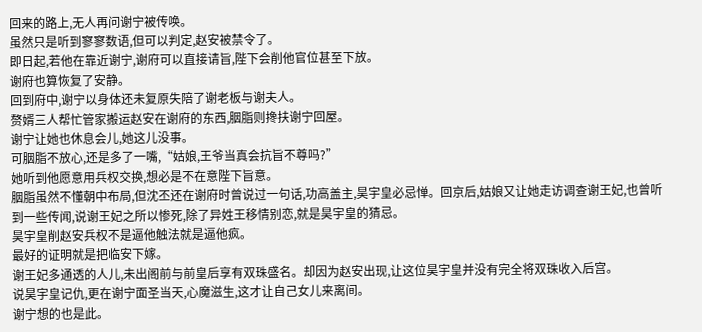回来的路上,无人再问谢宁被传唤。
虽然只是听到寥寥数语,但可以判定,赵安被禁令了。
即日起,若他在靠近谢宁,谢府可以直接请旨,陛下会削他官位甚至下放。
谢府也算恢复了安静。
回到府中,谢宁以身体还未复原失陪了谢老板与谢夫人。
赘婿三人帮忙管家搬运赵安在谢府的东西,胭脂则搀扶谢宁回屋。
谢宁让她也休息会儿,她这儿没事。
可胭脂不放心,还是多了一嘴,“姑娘,王爷当真会抗旨不尊吗?”
她听到他愿意用兵权交换,想必是不在意陛下旨意。
胭脂虽然不懂朝中布局,但沈丕还在谢府时曾说过一句话,功高盖主,昊宇皇必忌惮。回京后,姑娘又让她走访调查谢王妃,也曾听到一些传闻,说谢王妃之所以惨死,除了异姓王移情别恋,就是昊宇皇的猜忌。
昊宇皇削赵安兵权不是逼他触法就是逼他疯。
最好的证明就是把临安下嫁。
谢王妃多通透的人儿,未出阁前与前皇后享有双珠盛名。却因为赵安出现,让这位昊宇皇并没有完全将双珠收入后宫。
说昊宇皇记仇,更在谢宁面圣当天,心魔滋生,这才让自己女儿来离间。
谢宁想的也是此。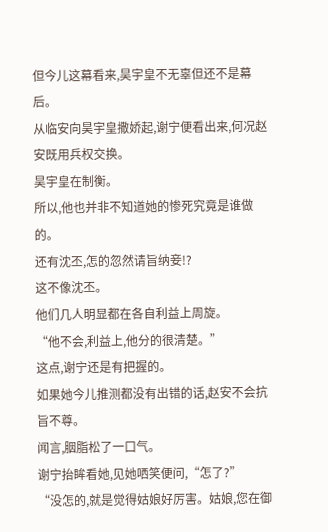但今儿这幕看来,昊宇皇不无辜但还不是幕后。
从临安向昊宇皇撒娇起,谢宁便看出来,何况赵安既用兵权交换。
昊宇皇在制衡。
所以,他也并非不知道她的惨死究竟是谁做的。
还有沈丕,怎的忽然请旨纳妾!?
这不像沈丕。
他们几人明显都在各自利益上周旋。
“他不会,利益上,他分的很清楚。”
这点,谢宁还是有把握的。
如果她今儿推测都没有出错的话,赵安不会抗旨不尊。
闻言,胭脂松了一口气。
谢宁抬眸看她,见她哂笑便问,“怎了?”
“没怎的,就是觉得姑娘好厉害。姑娘,您在御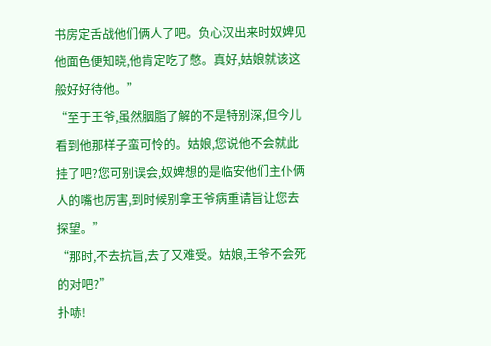书房定舌战他们俩人了吧。负心汉出来时奴婢见他面色便知晓,他肯定吃了憋。真好,姑娘就该这般好好待他。”
“至于王爷,虽然胭脂了解的不是特别深,但今儿看到他那样子蛮可怜的。姑娘,您说他不会就此挂了吧?您可别误会,奴婢想的是临安他们主仆俩人的嘴也厉害,到时候别拿王爷病重请旨让您去探望。”
“那时,不去抗旨,去了又难受。姑娘,王爷不会死的对吧?”
扑哧!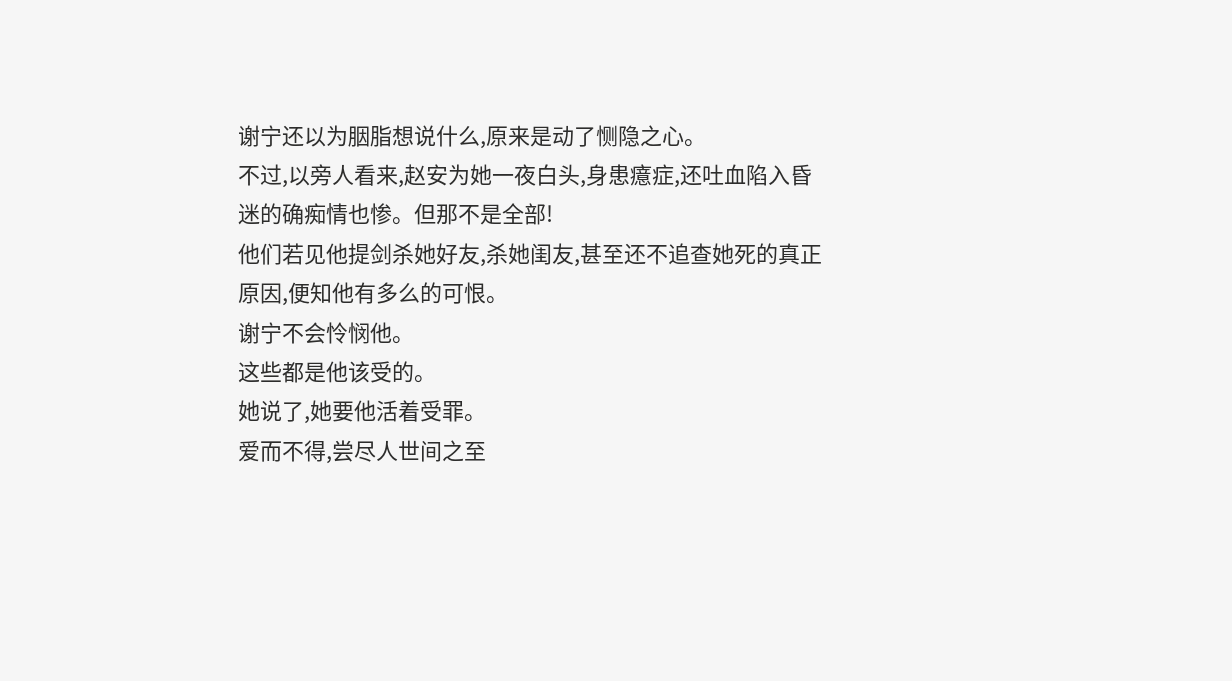谢宁还以为胭脂想说什么,原来是动了恻隐之心。
不过,以旁人看来,赵安为她一夜白头,身患癔症,还吐血陷入昏迷的确痴情也惨。但那不是全部!
他们若见他提剑杀她好友,杀她闺友,甚至还不追查她死的真正原因,便知他有多么的可恨。
谢宁不会怜悯他。
这些都是他该受的。
她说了,她要他活着受罪。
爱而不得,尝尽人世间之至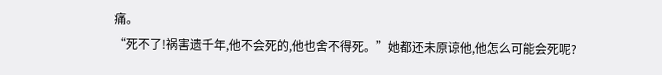痛。
“死不了!祸害遗千年,他不会死的,他也舍不得死。”她都还未原谅他,他怎么可能会死呢?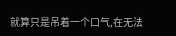就算只是吊着一个口气,在无法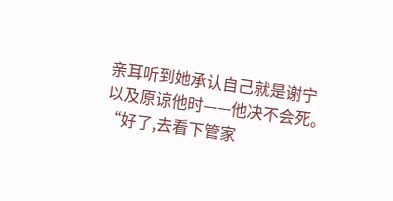亲耳听到她承认自己就是谢宁以及原谅他时——他决不会死。
“好了,去看下管家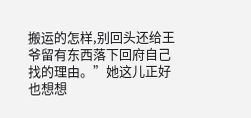搬运的怎样,别回头还给王爷留有东西落下回府自己找的理由。”她这儿正好也想想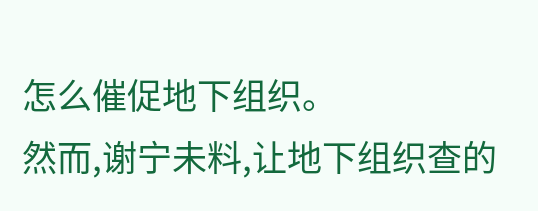怎么催促地下组织。
然而,谢宁未料,让地下组织查的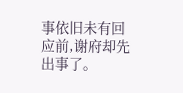事依旧未有回应前,谢府却先出事了。